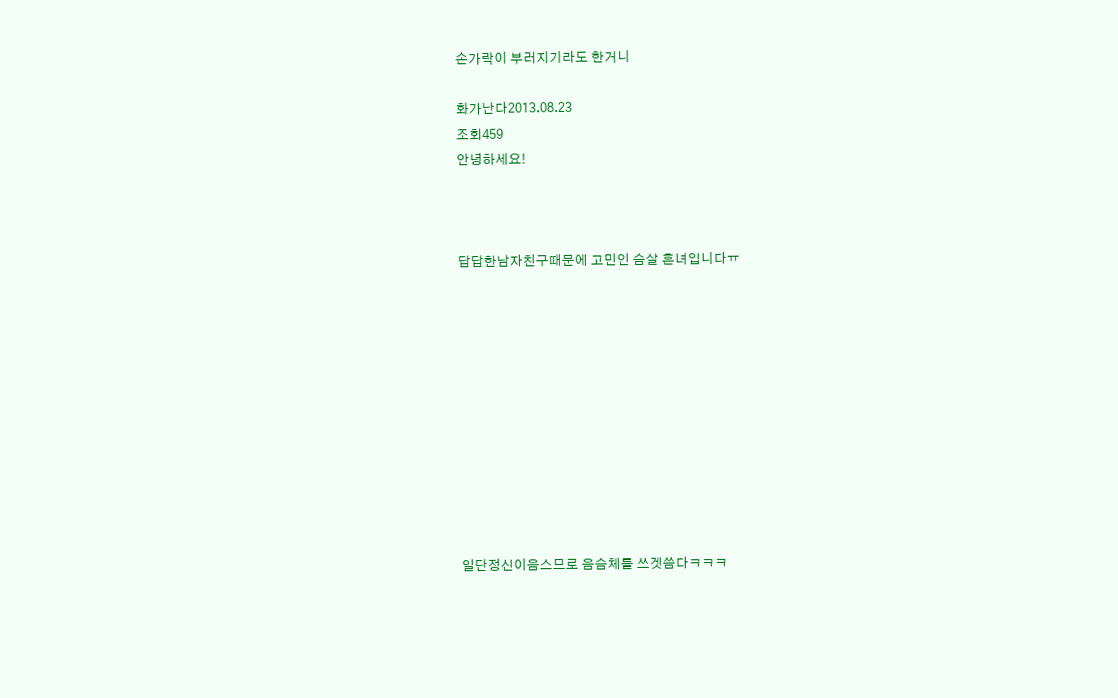손가락이 부러지기라도 한거니

화가난다2013.08.23
조회459
안녕하세요!



답답한남자친구때문에 고민인 슴살 흔녀입니다ㅠ











일단정신이음스므로 음슴체를 쓰겟씀다ㅋㅋㅋ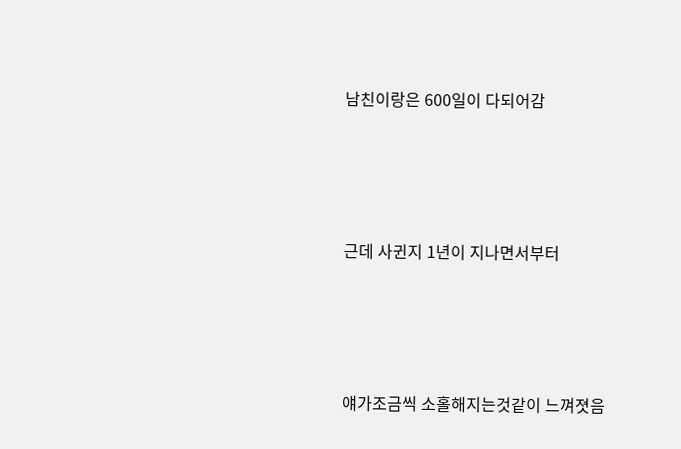남친이랑은 600일이 다되어감







근데 사귄지 1년이 지나면서부터







얘가조금씩 소홀해지는것같이 느껴졋음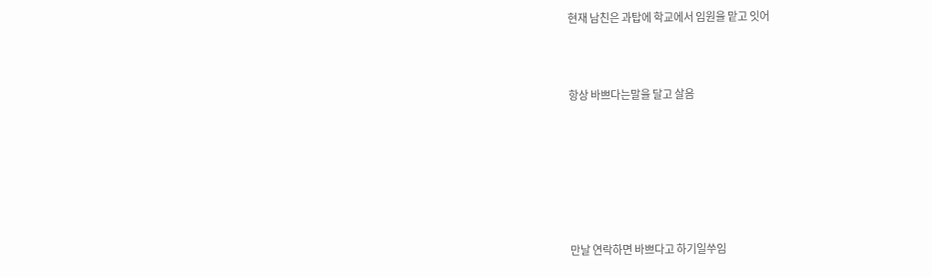현재 남친은 과탑에 학교에서 임원을 맡고 잇어



항상 바쁘다는말을 달고 살음







만날 연락하면 바쁘다고 하기일쑤임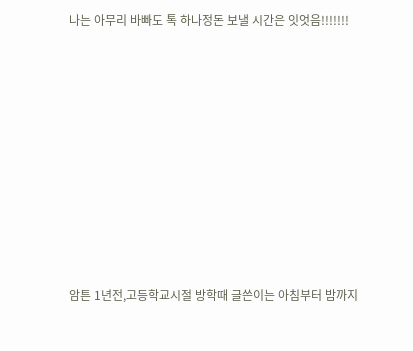나는 아무리 바빠도 톡 하나정돈 보낼 시간은 잇엇음!!!!!!!















암튼 1년전,고등학교시절 방학때 글쓴이는 아침부터 밤까지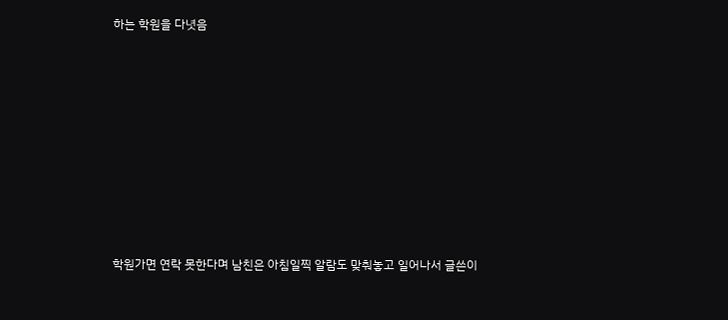하는 학원을 다녓음











학원가면 연락 못한다며 남친은 아침일찍 알람도 맞춰놓고 일어나서 글쓴이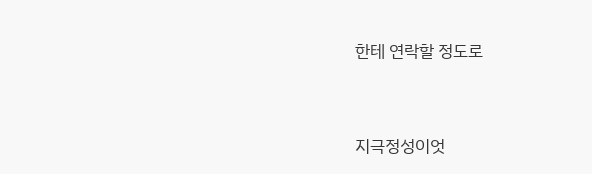한테 연락할 정도로



지극정성이엇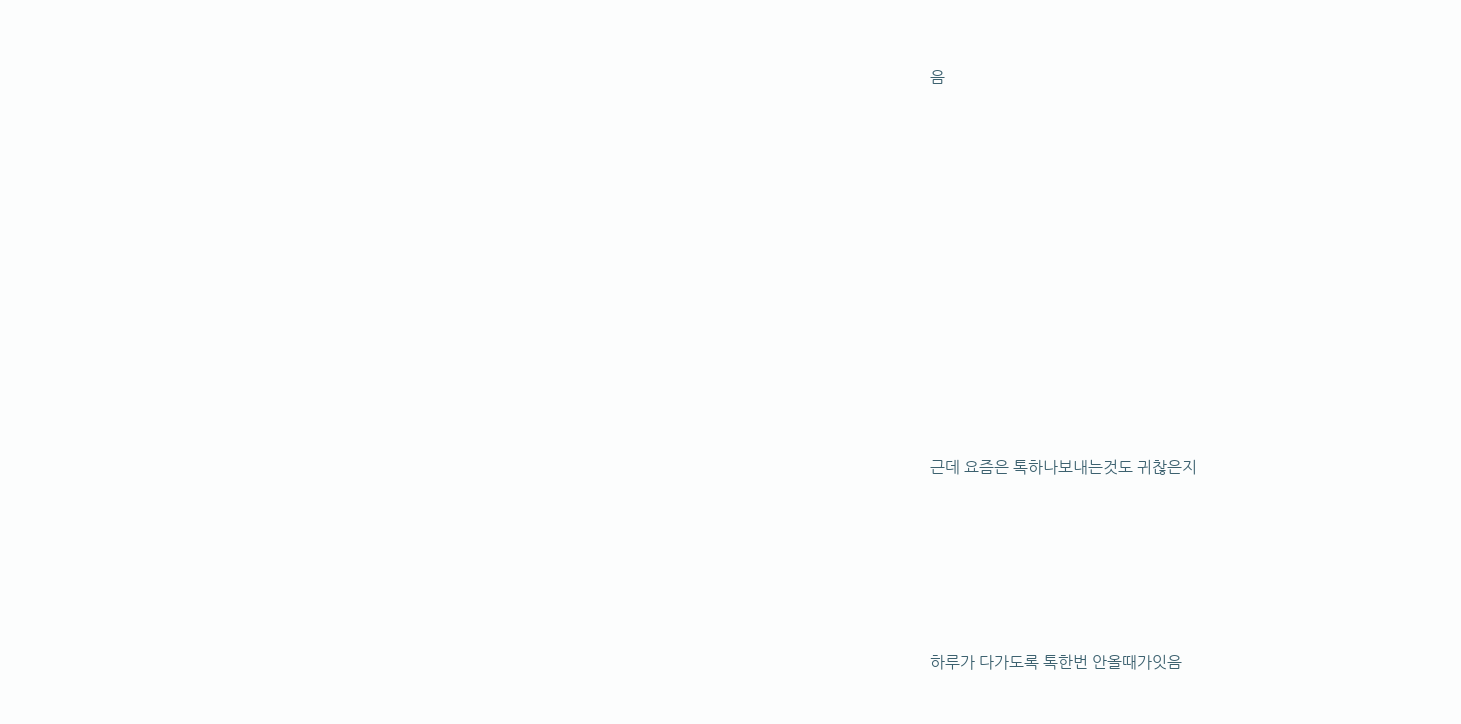음















근데 요즘은 톡하나보내는것도 귀찮은지







하루가 다가도록 톡한번 안올때가잇음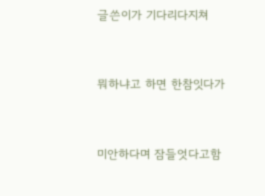글쓴이가 기다리다지쳐



뭐하냐고 하면 한참잇다가



미안하다며 잠들엇다고함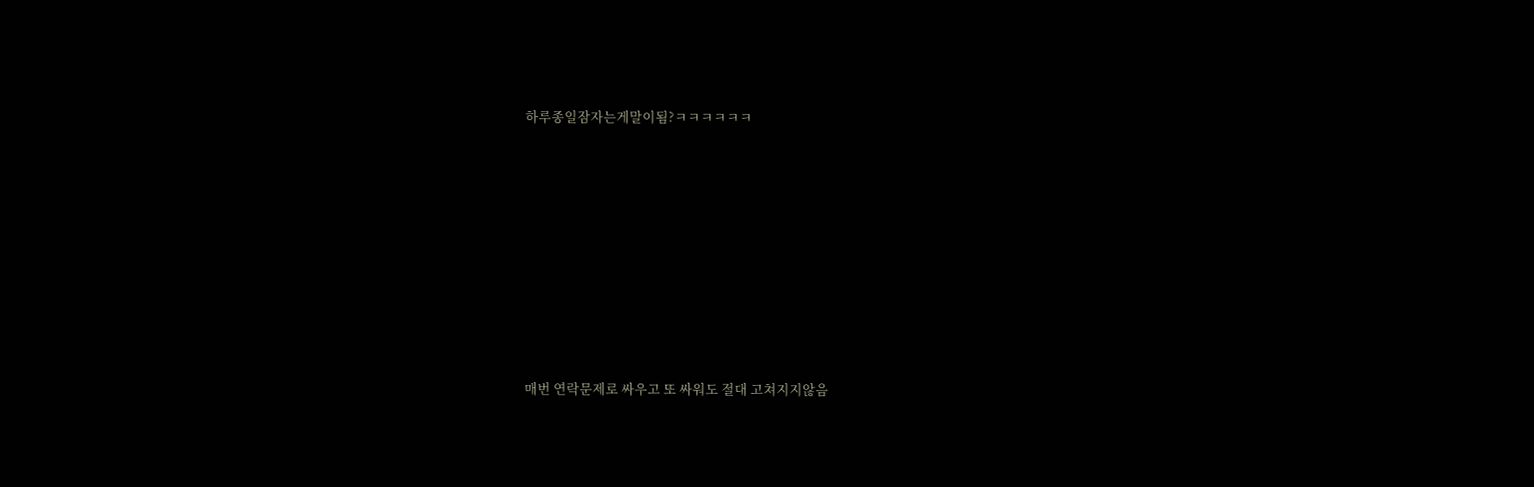하루종일잠자는게말이됨?ㅋㅋㅋㅋㅋㅋ















매번 연락문제로 싸우고 또 싸워도 절대 고쳐지지않음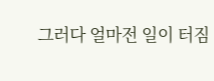그러다 얼마전 일이 터짐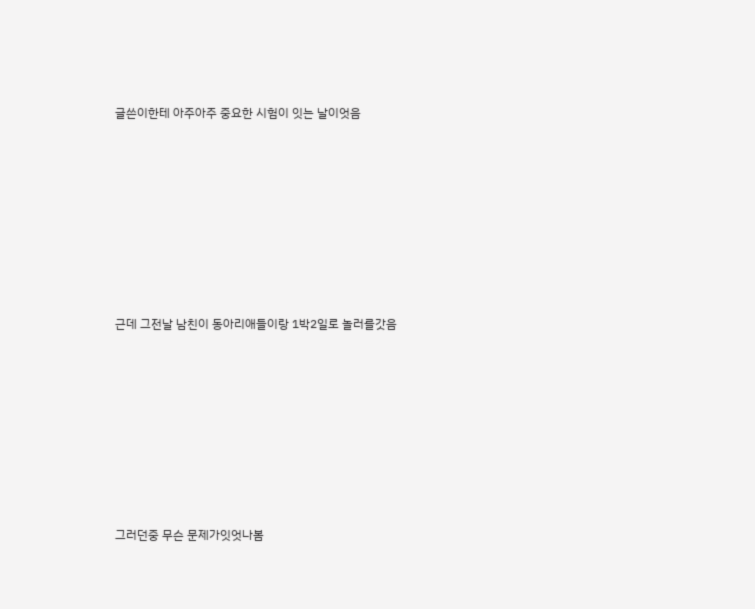글쓴이한테 아주아주 중요한 시험이 잇는 날이엇음















근데 그전날 남친이 동아리애들이랑 1박2일로 놀러를갓음















그러던중 무슨 문제가잇엇나봄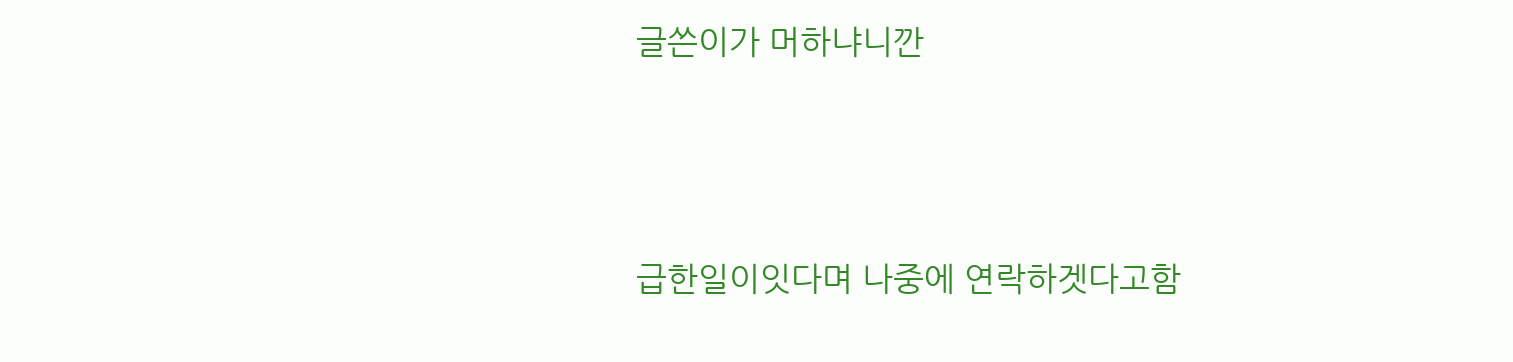글쓴이가 머하냐니깐



급한일이잇다며 나중에 연락하겟다고함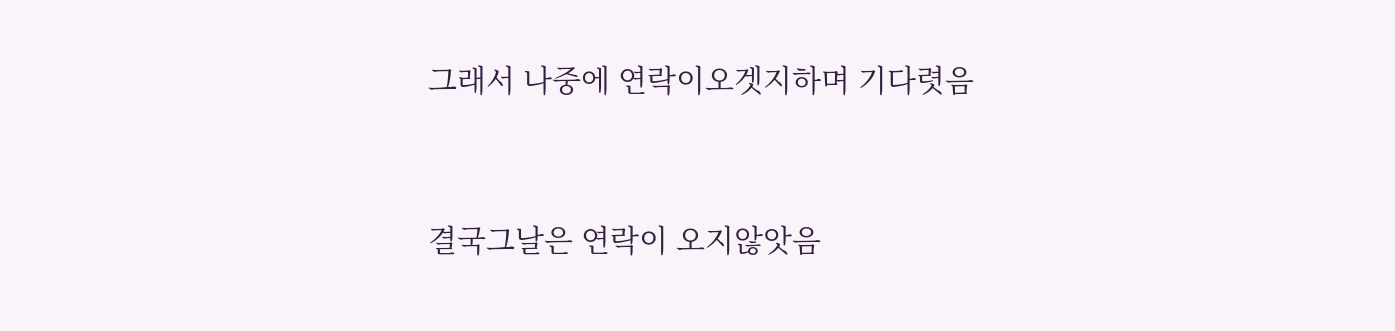그래서 나중에 연락이오겟지하며 기다렷음



결국그날은 연락이 오지않앗음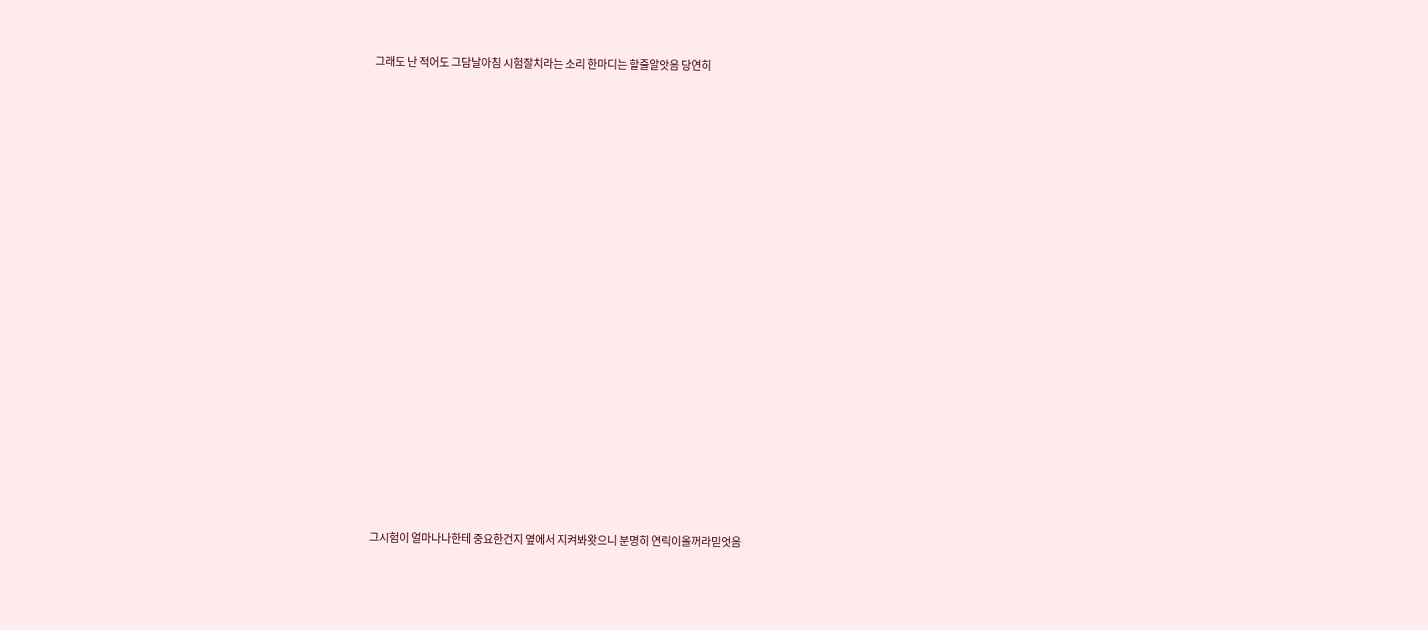그래도 난 적어도 그담날아침 시험잘치라는 소리 한마디는 할줄알앗음 당연히



















그시험이 얼마나나한테 중요한건지 옆에서 지켜봐왓으니 분명히 연릭이올꺼라믿엇음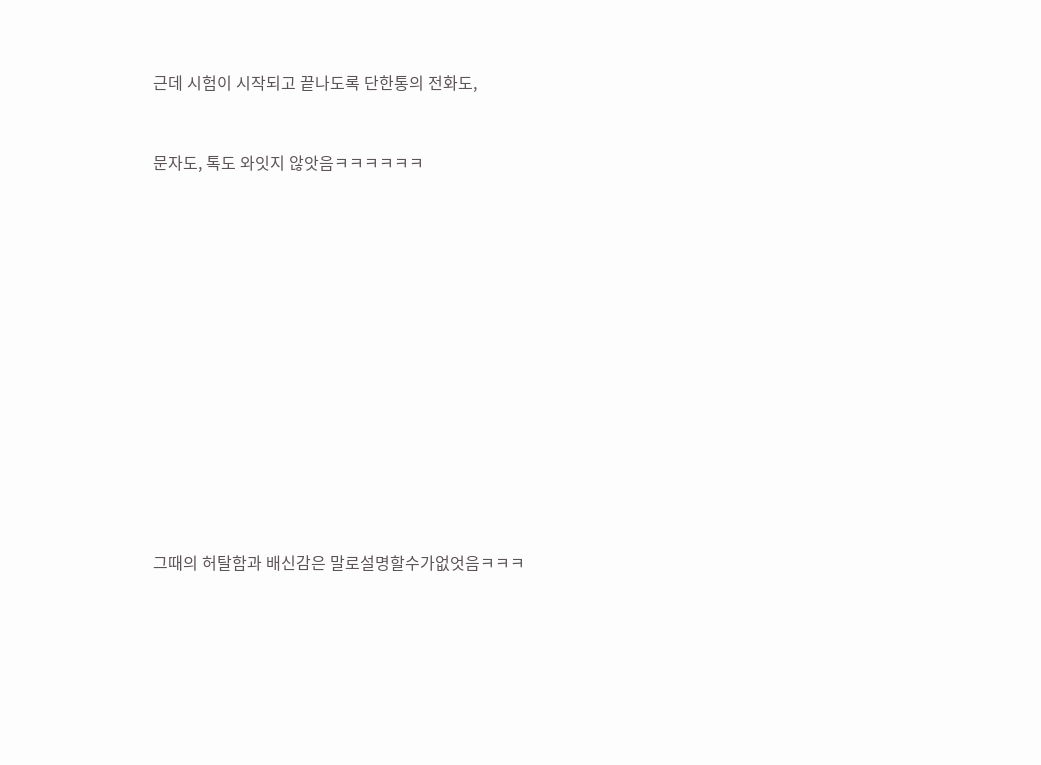근데 시험이 시작되고 끝나도록 단한통의 전화도,



문자도, 톡도 와잇지 않앗음ㅋㅋㅋㅋㅋㅋ



















그때의 허탈함과 배신감은 말로설명할수가없엇음ㅋㅋㅋ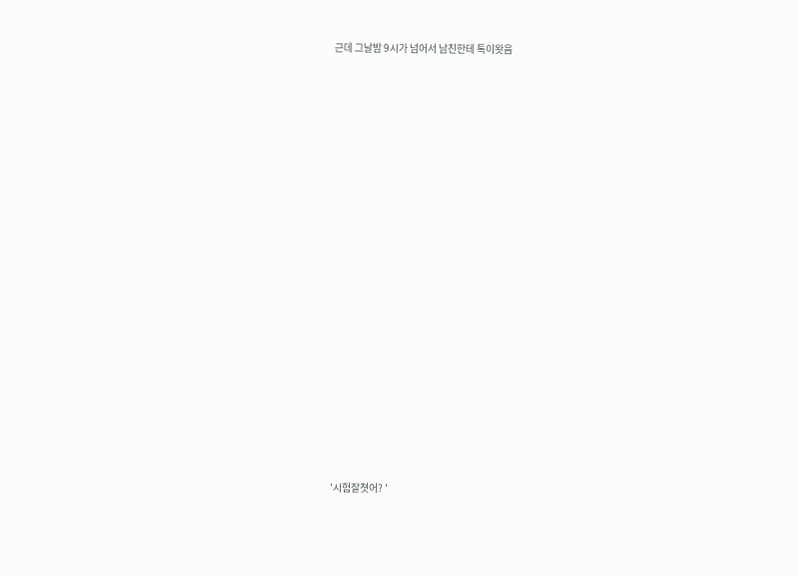근데 그날밤 9시가 넘어서 남친한테 톡이왓음



















'시험잘쳣어? '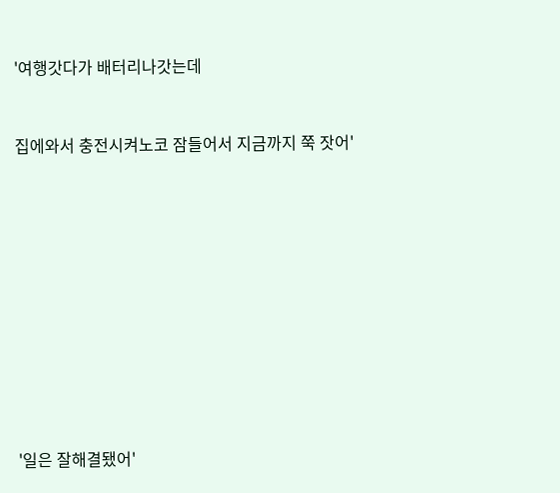'여행갓다가 배터리나갓는데



집에와서 충전시켜노코 잠들어서 지금까지 쭉 잣어'















'일은 잘해결됐어'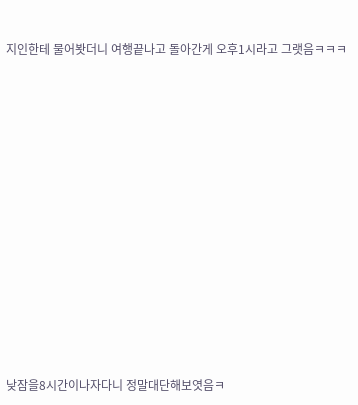지인한테 물어봣더니 여행끝나고 돌아간게 오후1시라고 그랫음ㅋㅋㅋ















낮잠을8시간이나자다니 정말대단해보엿음ㅋ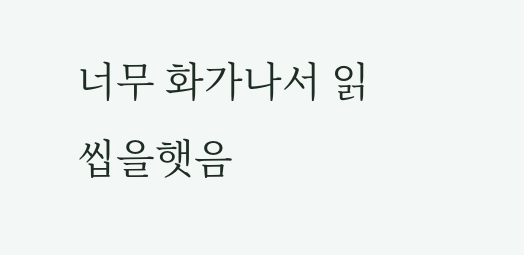너무 화가나서 읽씹을햇음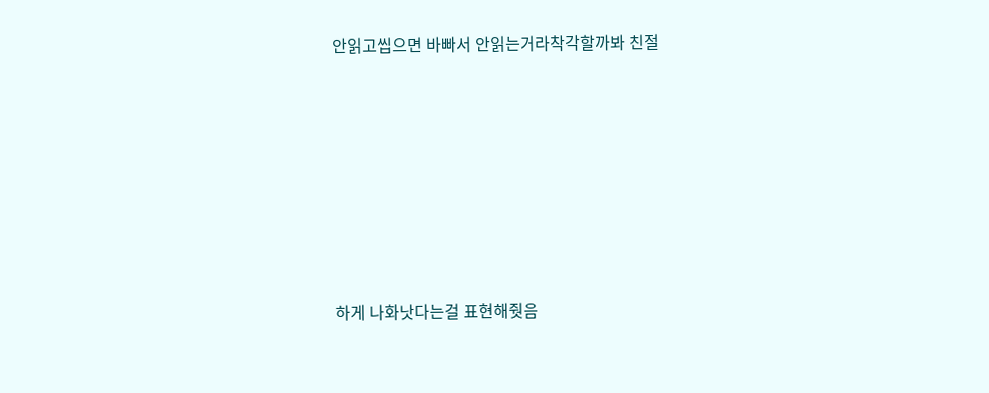안읽고씹으면 바빠서 안읽는거라착각할까봐 친절







하게 나화낫다는걸 표현해줫음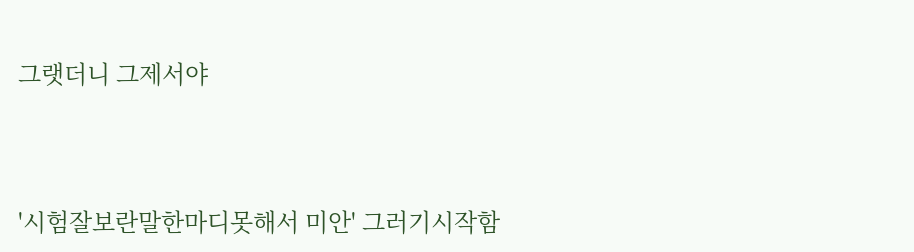그랫더니 그제서야



'시험잘보란말한마디못해서 미안' 그러기시작함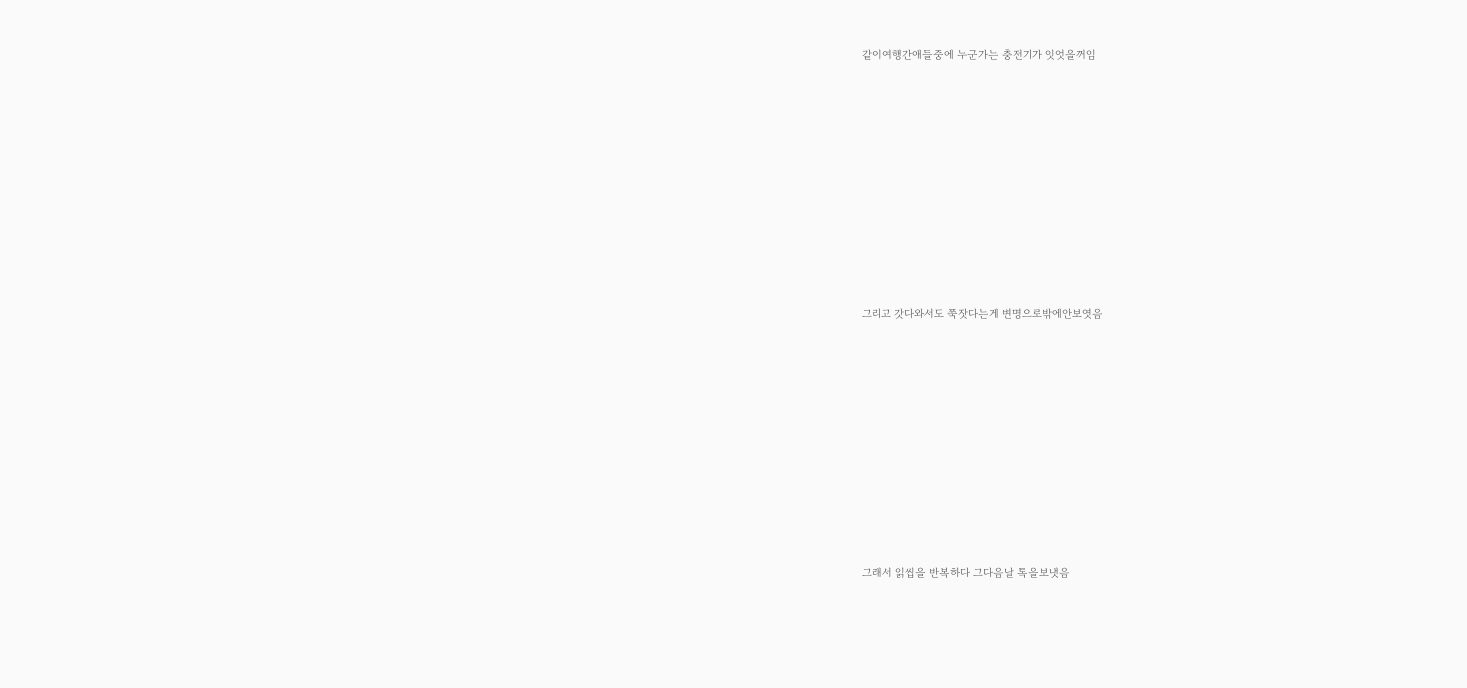같이여행간애들중에 누군가는 충전기가 잇엇을꺼임















그리고 갓다와서도 쭉잣다는게 변명으로밖에안보엿음















그래서 읽씹을 반복하다 그다음날 톡을보냇음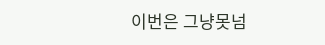이번은 그냥못넘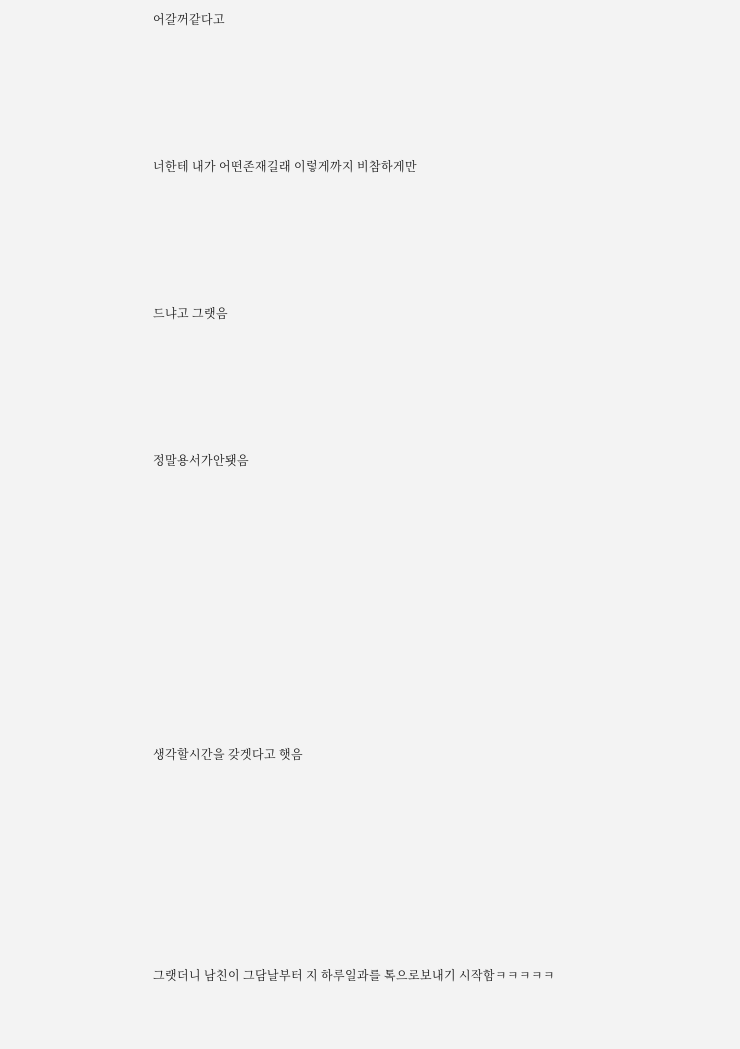어갈꺼같다고







너한테 내가 어떤존재길래 이렇게까지 비참하게만







드냐고 그랫음







정말용서가안됏음















생각할시간을 갖겟다고 햇음











그랫더니 남친이 그담날부터 지 하루일과를 톡으로보내기 시작함ㅋㅋㅋㅋㅋ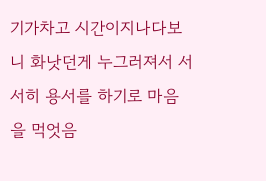기가차고 시간이지나다보니 화낫던게 누그러져서 서서히 용서를 하기로 마음을 먹엇음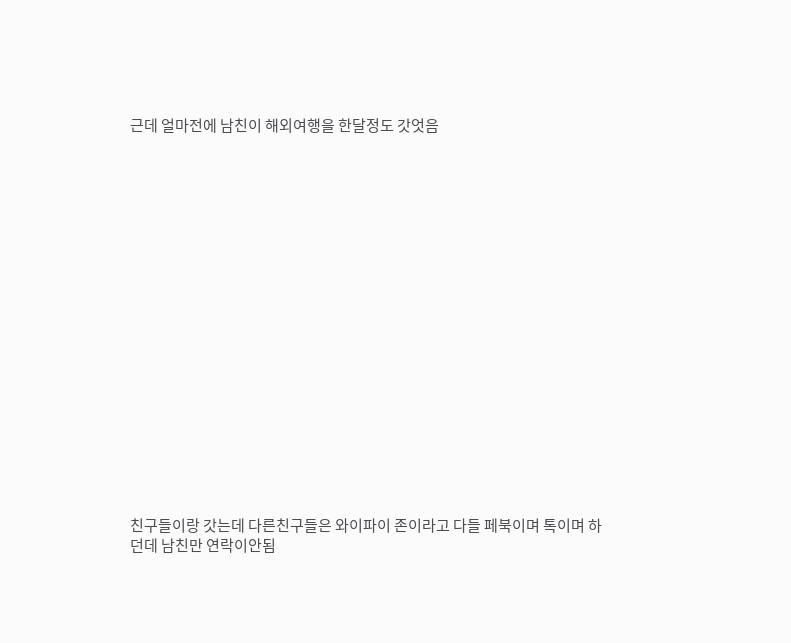근데 얼마전에 남친이 해외여행을 한달정도 갓엇음



















친구들이랑 갓는데 다른친구들은 와이파이 존이라고 다들 페북이며 톡이며 하던데 남친만 연락이안됨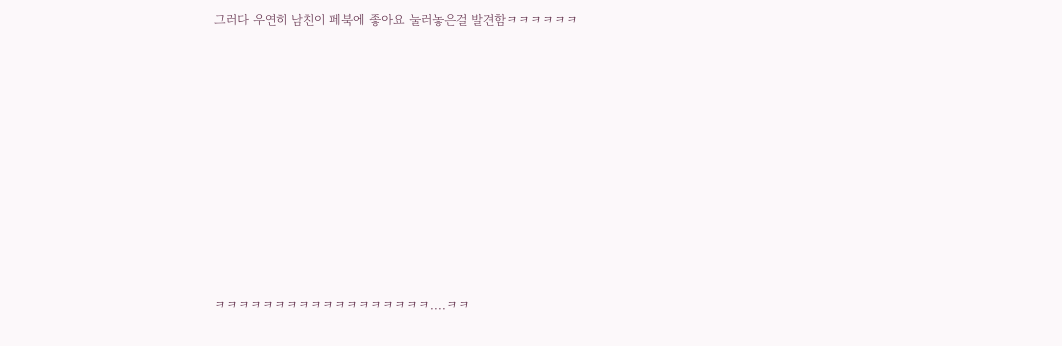그러다 우연히 남친이 페북에 좋아요 눌러놓은걸 발견함ㅋㅋㅋㅋㅋㅋ











ㅋㅋㅋㅋㅋㅋㅋㅋㅋㅋㅋㅋㅋㅋㅋㅋㅋㅋ....ㅋㅋ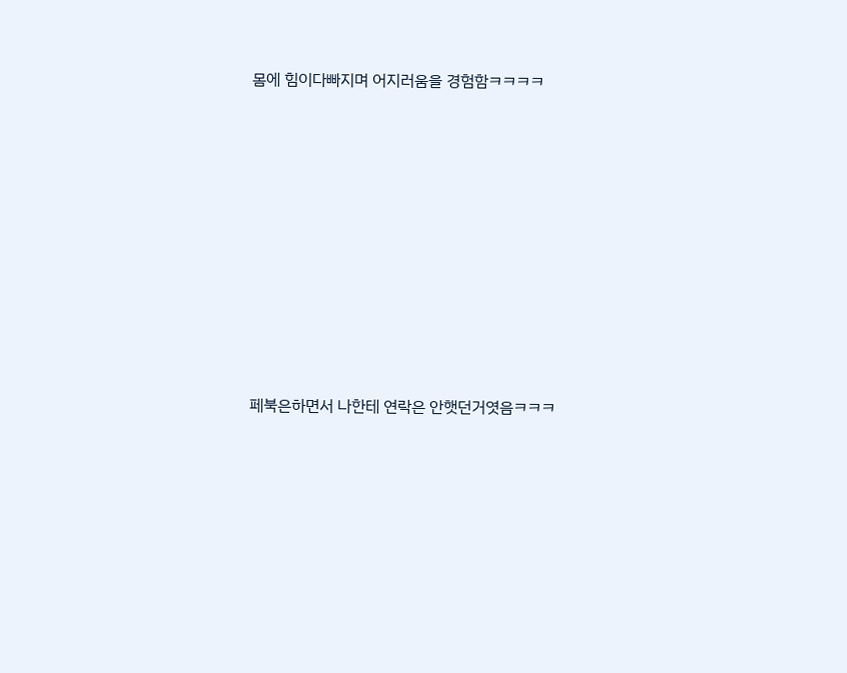몸에 힘이다빠지며 어지러움을 경험함ㅋㅋㅋㅋ











페북은하면서 나한테 연락은 안햇던거엿음ㅋㅋㅋ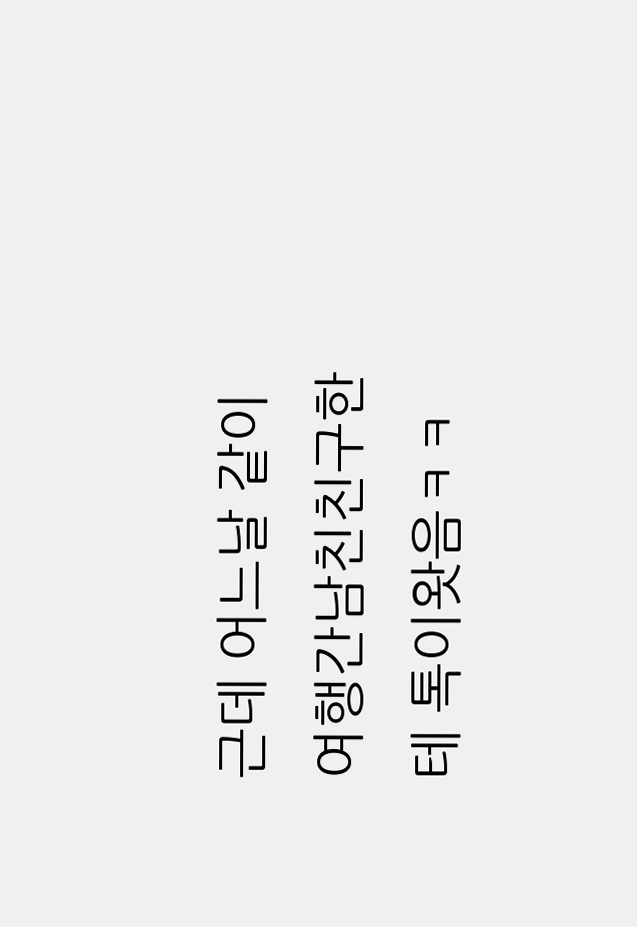근데 어느날 같이 여행간남친친구한테 톡이왓음ㅋㅋ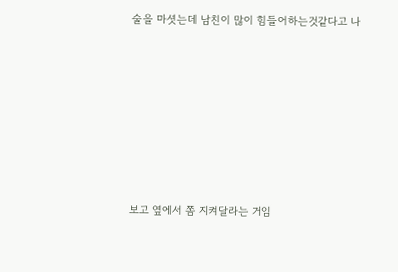술을 마셧는데 남친이 많이 힘들어하는것같다고 나







보고 옆에서 쫌 지켜달라는 거임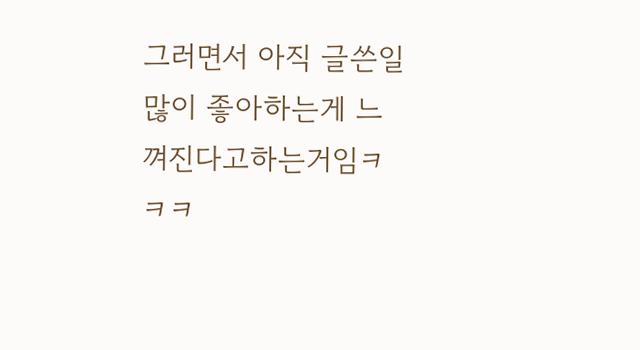그러면서 아직 글쓴일 많이 좋아하는게 느껴진다고하는거임ㅋㅋㅋ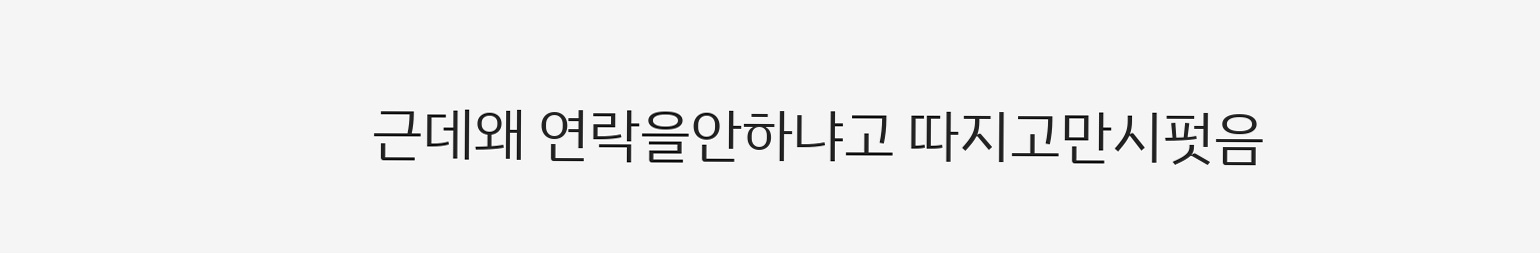근데왜 연락을안하냐고 따지고만시펏음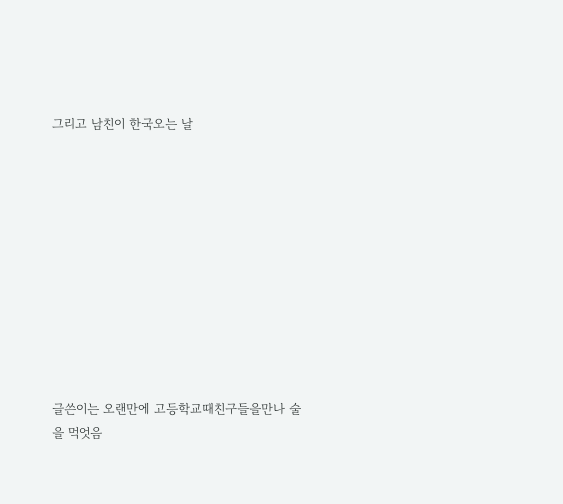그리고 남친이 한국오는 날











글쓴이는 오랜만에 고등학교때친구들을만나 술을 먹엇음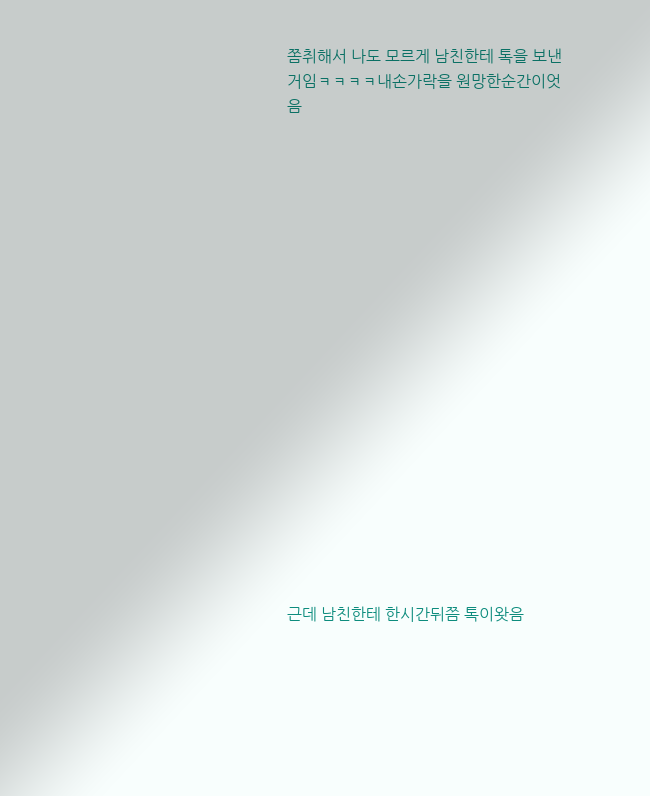쫌취해서 나도 모르게 남친한테 톡을 보낸거임ㅋㅋㅋㅋ내손가락을 원망한순간이엇음



















근데 남친한테 한시간뒤쯤 톡이왓음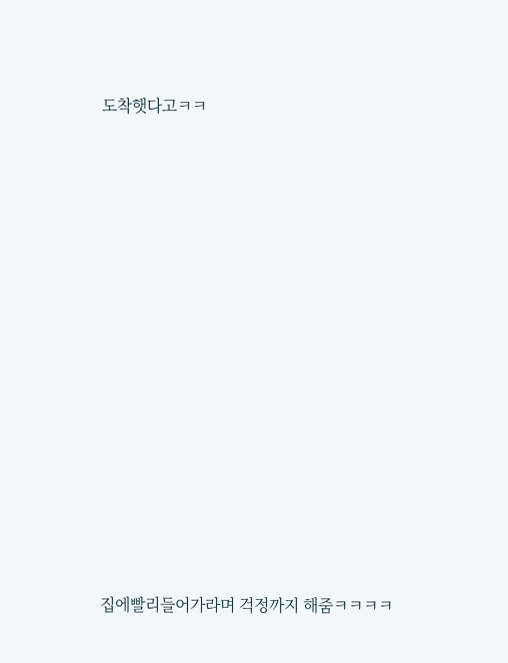도착햇다고ㅋㅋ















집에빨리들어가라며 걱정까지 해줌ㅋㅋㅋㅋ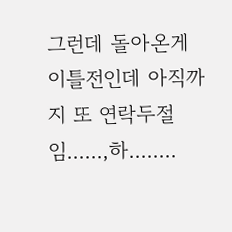그런데 돌아온게 이틀전인데 아직까지 또 연락두절임......,하........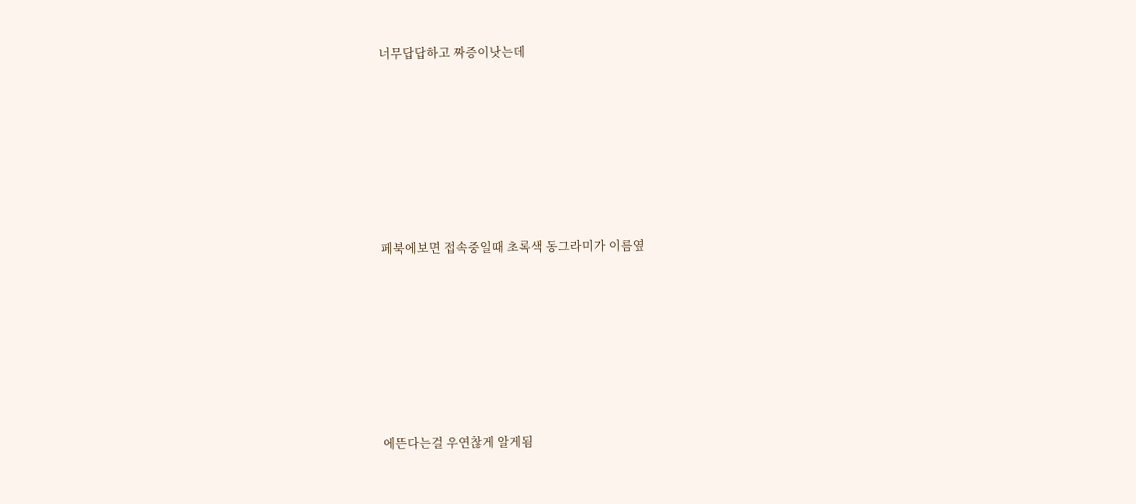너무답답하고 짜증이낫는데







페북에보면 접속중일때 초록색 동그라미가 이름옆







에뜬다는걸 우연찮게 알게됨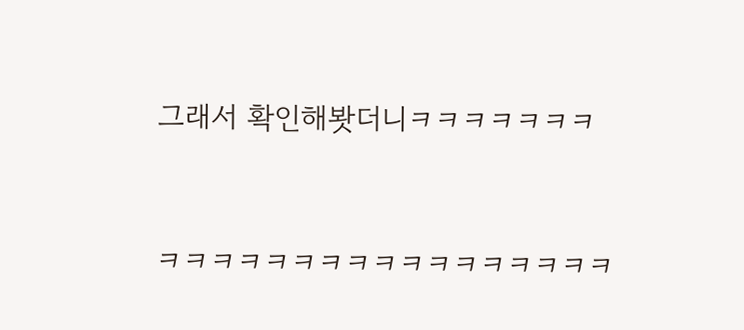그래서 확인해봣더니ㅋㅋㅋㅋㅋㅋㅋ



ㅋㅋㅋㅋㅋㅋㅋㅋㅋㅋㅋㅋㅋㅋㅋㅋㅋ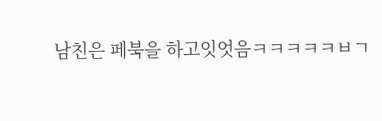남친은 페북을 하고잇엇음ㅋㅋㅋㅋㅋㅂㄱ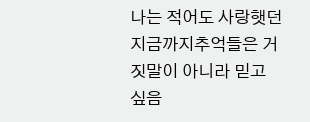나는 적어도 사랑햇던 지금까지추억들은 거짓말이 아니라 믿고 싶음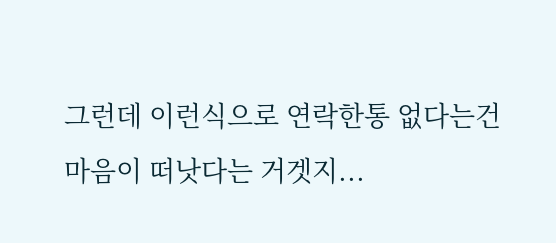그런데 이런식으로 연락한통 없다는건 마음이 떠낫다는 거겟지...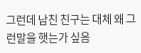그런데 남친 친구는 대체 왜 그런말을 햇는가 싶음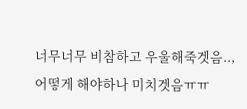너무너무 비참하고 우울해죽겟음.., 어떻게 해야하나 미치겟음ㅠㅠ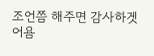조언쯤 해주면 감사하겟어욤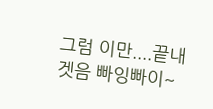그럼 이만....끝내겟음 빠잉빠이~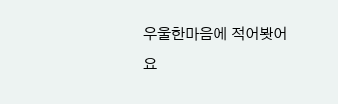우울한마음에 적어봣어요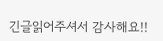긴글읽어주셔서 감사해요!!